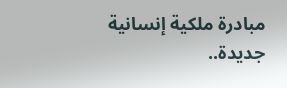مبادرة ملكية إنسانية جديدة..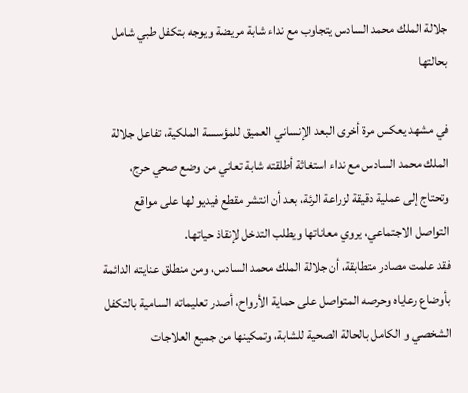جلالة الملك محمد السادس يتجاوب مع نداء شابة مريضة ويوجه بتكفل طبي شامل بحالتها

في مشهد يعكس مرة أخرى البعد الإنساني العميق للمؤسسة الملكية، تفاعل جلالة الملك محمد السادس مع نداء استغاثة أطلقته شابة تعاني من وضع صحي حرج، وتحتاج إلى عملية دقيقة لزراعة الرئة، بعد أن انتشر مقطع فيديو لها على مواقع التواصل الاجتماعي، يروي معاناتها ويطلب التدخل لإنقاذ حياتها.
فقد علمت مصادر متطابقة، أن جلالة الملك محمد السادس، ومن منطلق عنايته الدائمة بأوضاع رعاياه وحرصه المتواصل على حماية الأرواح، أصدر تعليماته السامية بالتكفل الشخصي و الكامل بالحالة الصحية للشابة، وتمكينها من جميع العلاجات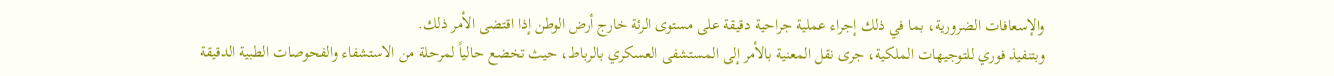والإسعافات الضرورية، بما في ذلك إجراء عملية جراحية دقيقة على مستوى الرئة خارج أرض الوطن إذا اقتضى الأمر ذلك.
وبتنفيذ فوري للتوجيهات الملكية، جرى نقل المعنية بالأمر إلى المستشفى العسكري بالرباط، حيث تخضع حالياً لمرحلة من الاستشفاء والفحوصات الطبية الدقيقة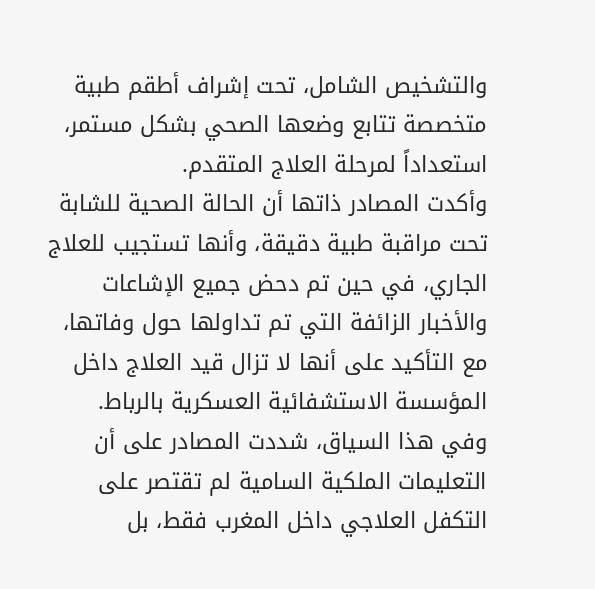والتشخيص الشامل، تحت إشراف أطقم طبية متخصصة تتابع وضعها الصحي بشكل مستمر، استعداداً لمرحلة العلاج المتقدم.
وأكدت المصادر ذاتها أن الحالة الصحية للشابة تحت مراقبة طبية دقيقة، وأنها تستجيب للعلاج الجاري، في حين تم دحض جميع الإشاعات والأخبار الزائفة التي تم تداولها حول وفاتها، مع التأكيد على أنها لا تزال قيد العلاج داخل المؤسسة الاستشفائية العسكرية بالرباط.
وفي هذا السياق، شددت المصادر على أن التعليمات الملكية السامية لم تقتصر على التكفل العلاجي داخل المغرب فقط، بل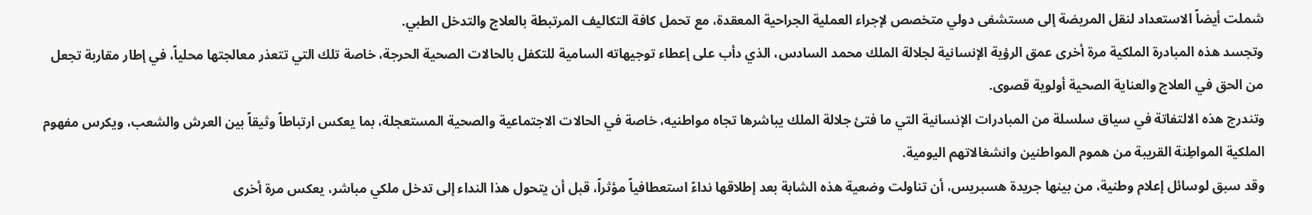شملت أيضاً الاستعداد لنقل المريضة إلى مستشفى دولي متخصص لإجراء العملية الجراحية المعقدة، مع تحمل كافة التكاليف المرتبطة بالعلاج والتدخل الطبي.
وتجسد هذه المبادرة الملكية مرة أخرى عمق الرؤية الإنسانية لجلالة الملك محمد السادس، الذي دأب على إعطاء توجيهاته السامية للتكفل بالحالات الصحية الحرجة، خاصة تلك التي تتعذر معالجتها محلياً، في إطار مقاربة تجعل من الحق في العلاج والعناية الصحية أولوية قصوى.
وتندرج هذه الالتفاتة في سياق سلسلة من المبادرات الإنسانية التي ما فتئ جلالة الملك يباشرها تجاه مواطنيه، خاصة في الحالات الاجتماعية والصحية المستعجلة، بما يعكس ارتباطاً وثيقاً بين العرش والشعب، ويكرس مفهوم الملكية المواطِنة القريبة من هموم المواطنين وانشغالاتهم اليومية.
وقد سبق لوسائل إعلام وطنية، من بينها جريدة هسبريس، أن تناولت وضعية هذه الشابة بعد إطلاقها نداءً استعطافياً مؤثراً، قبل أن يتحول هذا النداء إلى تدخل ملكي مباشر، يعكس مرة أخرى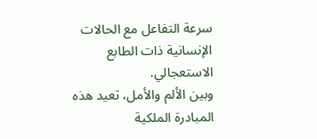سرعة التفاعل مع الحالات الإنسانية ذات الطابع الاستعجالي.
وبين الألم والأمل، تعيد هذه المبادرة الملكية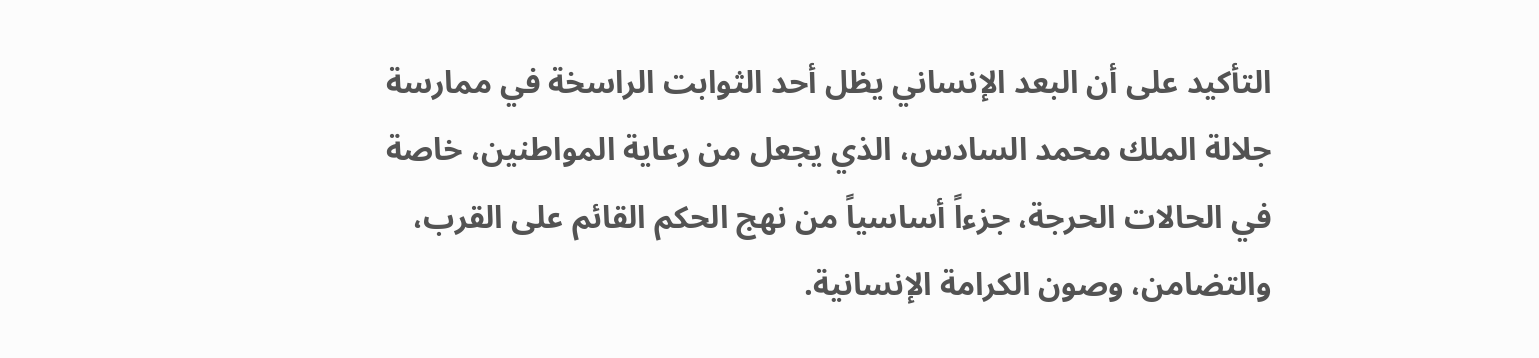التأكيد على أن البعد الإنساني يظل أحد الثوابت الراسخة في ممارسة جلالة الملك محمد السادس، الذي يجعل من رعاية المواطنين، خاصة في الحالات الحرجة، جزءاً أساسياً من نهج الحكم القائم على القرب، والتضامن، وصون الكرامة الإنسانية.